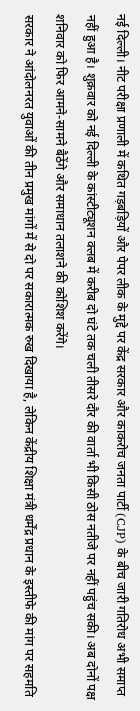नई दिल्ली। नीट परीक्षा प्रणाली में कथित गड़बड़ियों और पेपर लीक के मुद्दे पर केंद्र सरकार और काकरोच जनता पार्टी (CJP) के बीच जारी गतिरोध अभी समाप्त नहीं हुआ है। शुक्रवार को नई दिल्ली के कांस्टीट्यूशन क्लब में करीब दो घंटे तक चली तीसरे दौर की वार्ता भी किसी ठोस नतीजे पर नहीं पहुंच सकी। अब दोनों पक्ष शनिवार को फिर आमने-सामने बैठेंगे और समाधान तलाशने की कोशिश करेंगे।
सरकार ने आंदोलनरत युवाओं की तीन प्रमुख मांगों में से दो पर सकारात्मक रुख दिखाया है, लेकिन केंद्रीय शिक्षा मंत्री धर्मेंद्र प्रधान के इस्तीफे की मांग पर सहमति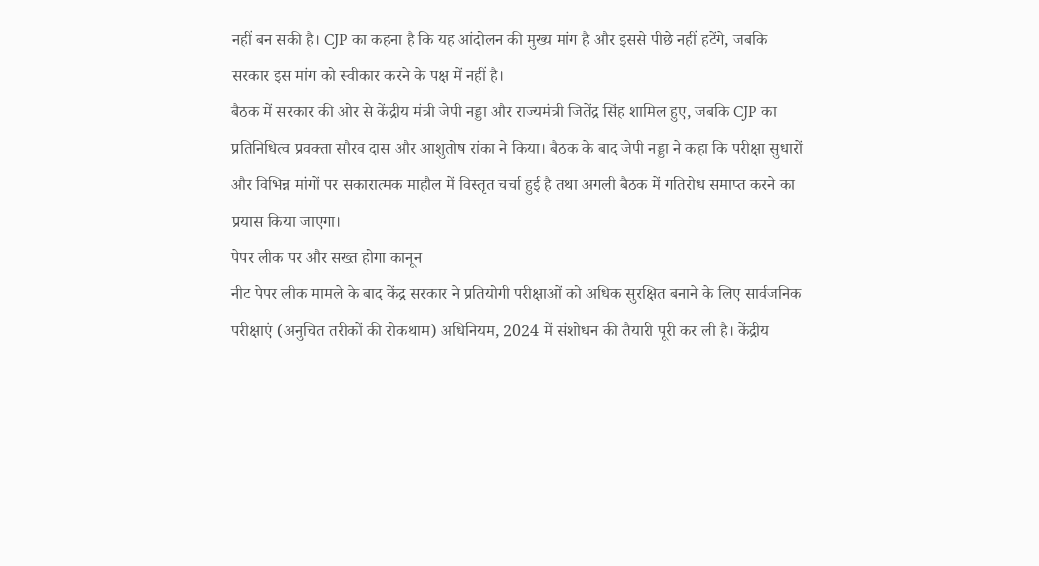नहीं बन सकी है। CJP का कहना है कि यह आंदोलन की मुख्य मांग है और इससे पीछे नहीं हटेंगे, जबकि सरकार इस मांग को स्वीकार करने के पक्ष में नहीं है।
बैठक में सरकार की ओर से केंद्रीय मंत्री जेपी नड्डा और राज्यमंत्री जितेंद्र सिंह शामिल हुए, जबकि CJP का प्रतिनिधित्व प्रवक्ता सौरव दास और आशुतोष रांका ने किया। बैठक के बाद जेपी नड्डा ने कहा कि परीक्षा सुधारों और विभिन्न मांगों पर सकारात्मक माहौल में विस्तृत चर्चा हुई है तथा अगली बैठक में गतिरोध समाप्त करने का प्रयास किया जाएगा।
पेपर लीक पर और सख्त होगा कानून
नीट पेपर लीक मामले के बाद केंद्र सरकार ने प्रतियोगी परीक्षाओं को अधिक सुरक्षित बनाने के लिए सार्वजनिक परीक्षाएं (अनुचित तरीकों की रोकथाम) अधिनियम, 2024 में संशोधन की तैयारी पूरी कर ली है। केंद्रीय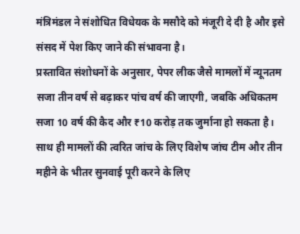मंत्रिमंडल ने संशोधित विधेयक के मसौदे को मंजूरी दे दी है और इसे संसद में पेश किए जाने की संभावना है।
प्रस्तावित संशोधनों के अनुसार, पेपर लीक जैसे मामलों में न्यूनतम सजा तीन वर्ष से बढ़ाकर पांच वर्ष की जाएगी, जबकि अधिकतम सजा 10 वर्ष की कैद और ₹10 करोड़ तक जुर्माना हो सकता है। साथ ही मामलों की त्वरित जांच के लिए विशेष जांच टीम और तीन महीने के भीतर सुनवाई पूरी करने के लिए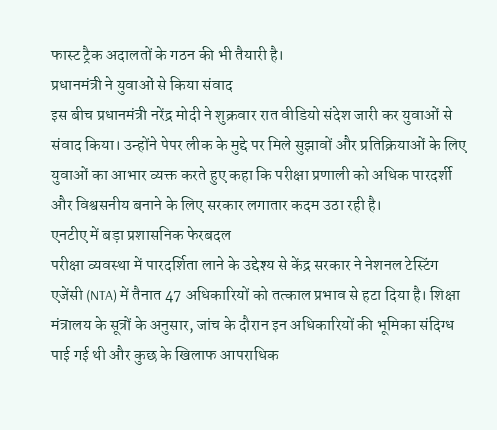फास्ट ट्रैक अदालतों के गठन की भी तैयारी है।
प्रधानमंत्री ने युवाओं से किया संवाद
इस बीच प्रधानमंत्री नरेंद्र मोदी ने शुक्रवार रात वीडियो संदेश जारी कर युवाओं से संवाद किया। उन्होंने पेपर लीक के मुद्दे पर मिले सुझावों और प्रतिक्रियाओं के लिए युवाओं का आभार व्यक्त करते हुए कहा कि परीक्षा प्रणाली को अधिक पारदर्शी और विश्वसनीय बनाने के लिए सरकार लगातार कदम उठा रही है।
एनटीए में बड़ा प्रशासनिक फेरबदल
परीक्षा व्यवस्था में पारदर्शिता लाने के उद्देश्य से केंद्र सरकार ने नेशनल टेस्टिंग एजेंसी (NTA) में तैनात 47 अधिकारियों को तत्काल प्रभाव से हटा दिया है। शिक्षा मंत्रालय के सूत्रों के अनुसार, जांच के दौरान इन अधिकारियों की भूमिका संदिग्ध पाई गई थी और कुछ के खिलाफ आपराधिक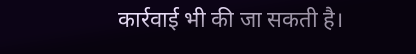कार्रवाई भी की जा सकती है।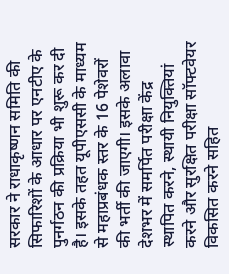सरकार ने राधाकृष्णन समिति की सिफारिशों के आधार पर एनटीए के पुनर्गठन की प्रक्रिया भी शुरू कर दी है। इसके तहत यूपीएससी के माध्यम से महाप्रबंधक स्तर के 16 पेशेवरों की भर्ती की जाएगी। इसके अलावा देशभर में समर्पित परीक्षा केंद्र स्थापित करने, स्थायी नियुक्तियां करने और सुरक्षित परीक्षा सॉफ्टवेयर विकसित करने सहित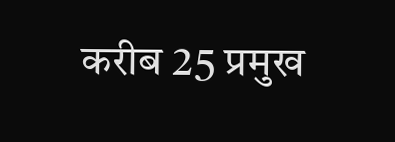करीब 25 प्रमुख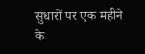सुधारों पर एक महीने के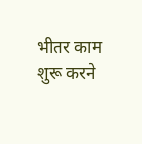भीतर काम शुरू करने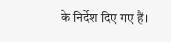के निर्देश दिए गए हैं।